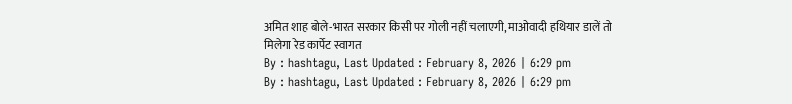अमित शाह बोले-भारत सरकार किसी पर गोली नहीं चलाएगी, माओवादी हथियार डालें तो मिलेगा रेड कार्पेट स्वागत
By : hashtagu, Last Updated : February 8, 2026 | 6:29 pm
By : hashtagu, Last Updated : February 8, 2026 | 6:29 pm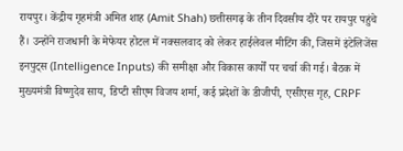रायपुर। केंद्रीय गृहमंत्री अमित शाह (Amit Shah) छत्तीसगढ़ के तीन दिवसीय दौरे पर रायपुर पहुंचे हैं। उन्होंने राजधानी के मेफेयर होटल में नक्सलवाद को लेकर हाईलेवल मीटिंग की, जिसमें इंटेलिजेंस इनपुट्स (Intelligence Inputs) की समीक्षा और विकास कार्यों पर चर्चा की गई। बैठक में मुख्यमंत्री विष्णुदेव साय, डिप्टी सीएम विजय शर्मा, कई प्रदेशों के डीजीपी, एसीएस गृह, CRPF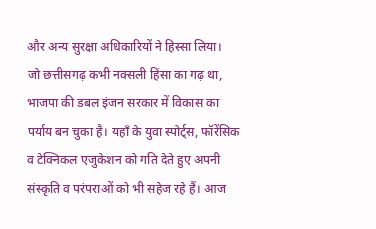और अन्य सुरक्षा अधिकारियों ने हिस्सा लिया।
जो छत्तीसगढ़ कभी नक्सली हिंसा का गढ़ था, भाजपा की डबल इंजन सरकार में विकास का पर्याय बन चुका है। यहाँ के युवा स्पोर्ट्स, फॉरेंसिक व टेक्निकल एजुकेशन को गति देते हुए अपनी संस्कृति व परंपराओं को भी सहेज रहे हैं। आज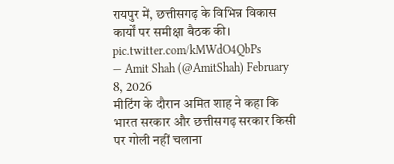रायपुर में, छत्तीसगढ़ के विभिन्न विकास कार्यों पर समीक्षा बैठक की। pic.twitter.com/kMWdO4QbPs
— Amit Shah (@AmitShah) February 8, 2026
मीटिंग के दौरान अमित शाह ने कहा कि भारत सरकार और छत्तीसगढ़ सरकार किसी पर गोली नहीं चलाना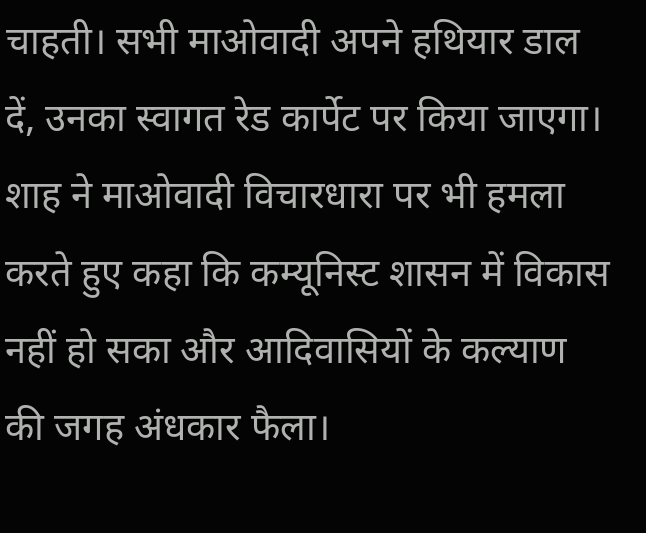चाहती। सभी माओवादी अपने हथियार डाल दें, उनका स्वागत रेड कार्पेट पर किया जाएगा। शाह ने माओवादी विचारधारा पर भी हमला करते हुए कहा कि कम्यूनिस्ट शासन में विकास नहीं हो सका और आदिवासियों के कल्याण की जगह अंधकार फैला।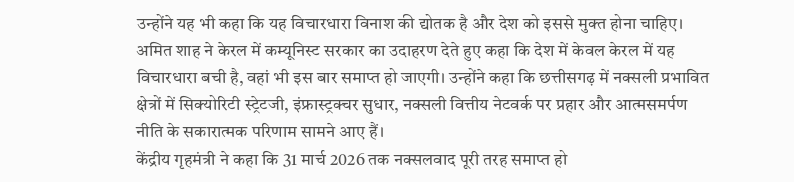उन्होंने यह भी कहा कि यह विचारधारा विनाश की द्योतक है और देश को इससे मुक्त होना चाहिए।
अमित शाह ने केरल में कम्यूनिस्ट सरकार का उदाहरण देते हुए कहा कि देश में केवल केरल में यह विचारधारा बची है, वहां भी इस बार समाप्त हो जाएगी। उन्होंने कहा कि छत्तीसगढ़ में नक्सली प्रभावित क्षेत्रों में सिक्योरिटी स्ट्रेटजी, इंफ्रास्ट्रक्चर सुधार, नक्सली वित्तीय नेटवर्क पर प्रहार और आत्मसमर्पण नीति के सकारात्मक परिणाम सामने आए हैं।
केंद्रीय गृहमंत्री ने कहा कि 31 मार्च 2026 तक नक्सलवाद पूरी तरह समाप्त हो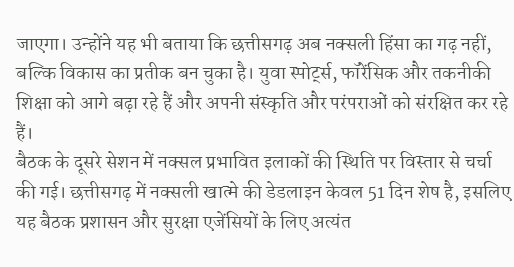जाएगा। उन्होंने यह भी बताया कि छत्तीसगढ़ अब नक्सली हिंसा का गढ़ नहीं, बल्कि विकास का प्रतीक बन चुका है। युवा स्पोर्ट्स, फॉरेंसिक और तकनीकी शिक्षा को आगे बढ़ा रहे हैं और अपनी संस्कृति और परंपराओं को संरक्षित कर रहे हैं।
बैठक के दूसरे सेशन में नक्सल प्रभावित इलाकों की स्थिति पर विस्तार से चर्चा की गई। छत्तीसगढ़ में नक्सली खात्मे की डेडलाइन केवल 51 दिन शेष है, इसलिए यह बैठक प्रशासन और सुरक्षा एजेंसियों के लिए अत्यंत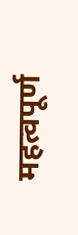महत्वपूर्ण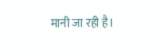मानी जा रही है।